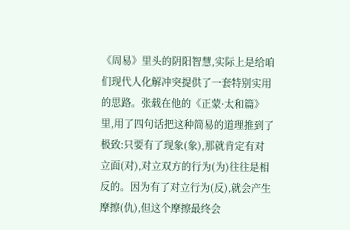《周易》里头的阴阳智慧,实际上是给咱们现代人化解冲突提供了一套特别实用的思路。张载在他的《正蒙·太和篇》里,用了四句话把这种简易的道理推到了极致:只要有了现象(象),那就肯定有对立面(对),对立双方的行为(为)往往是相反的。因为有了对立行为(反),就会产生摩擦(仇),但这个摩擦最终会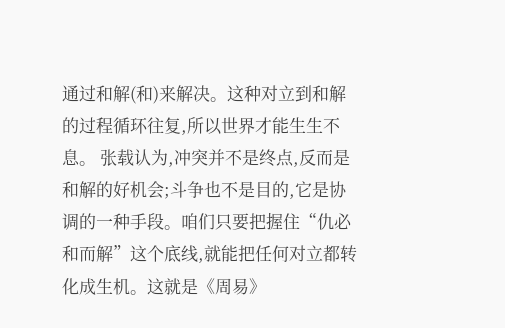通过和解(和)来解决。这种对立到和解的过程循环往复,所以世界才能生生不息。 张载认为,冲突并不是终点,反而是和解的好机会;斗争也不是目的,它是协调的一种手段。咱们只要把握住“仇必和而解”这个底线,就能把任何对立都转化成生机。这就是《周易》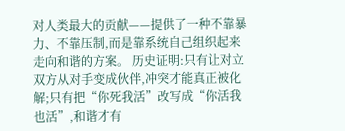对人类最大的贡献——提供了一种不靠暴力、不靠压制,而是靠系统自己组织起来走向和谐的方案。 历史证明:只有让对立双方从对手变成伙伴,冲突才能真正被化解;只有把“你死我活”改写成“你活我也活”,和谐才有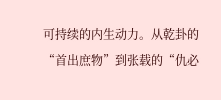可持续的内生动力。从乾卦的“首出庶物”到张载的“仇必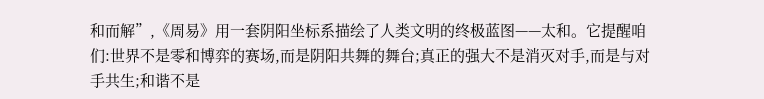和而解”,《周易》用一套阴阳坐标系描绘了人类文明的终极蓝图——太和。它提醒咱们:世界不是零和博弈的赛场,而是阴阳共舞的舞台;真正的强大不是消灭对手,而是与对手共生;和谐不是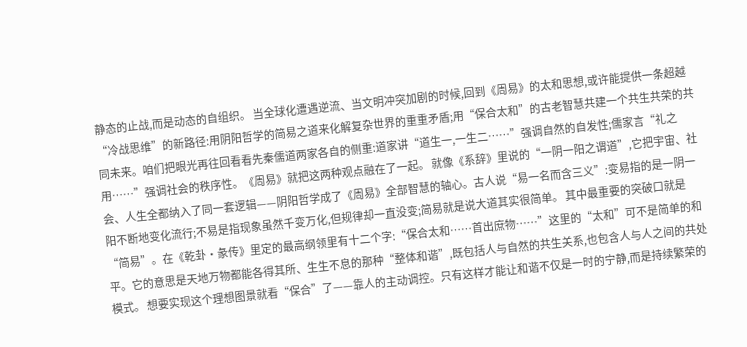静态的止战,而是动态的自组织。 当全球化遭遇逆流、当文明冲突加剧的时候,回到《周易》的太和思想,或许能提供一条超越“冷战思维”的新路径:用阴阳哲学的简易之道来化解复杂世界的重重矛盾;用“保合太和”的古老智慧共建一个共生共荣的共同未来。咱们把眼光再往回看看先秦儒道两家各自的侧重:道家讲“道生一,一生二……”强调自然的自发性;儒家言“礼之用……”强调社会的秩序性。《周易》就把这两种观点融在了一起。 就像《系辞》里说的“一阴一阳之谓道”,它把宇宙、社会、人生全都纳入了同一套逻辑——阴阳哲学成了《周易》全部智慧的轴心。古人说“易一名而含三义”:变易指的是一阴一阳不断地变化流行;不易是指现象虽然千变万化,但规律却一直没变;简易就是说大道其实很简单。 其中最重要的突破口就是“简易”。在《乾卦·彖传》里定的最高纲领里有十二个字:“保合太和……首出庶物……”这里的“太和”可不是简单的和平。它的意思是天地万物都能各得其所、生生不息的那种“整体和谐”,既包括人与自然的共生关系,也包含人与人之间的共处模式。 想要实现这个理想图景就看“保合”了——靠人的主动调控。只有这样才能让和谐不仅是一时的宁静,而是持续繁荣的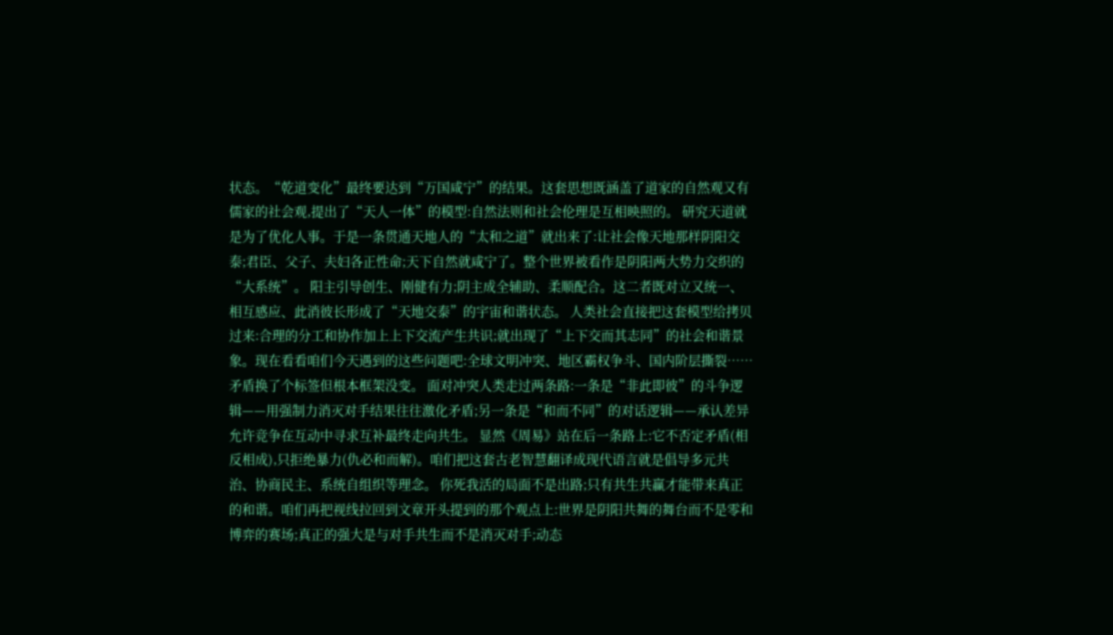状态。“乾道变化”最终要达到“万国咸宁”的结果。这套思想既涵盖了道家的自然观又有儒家的社会观,提出了“天人一体”的模型:自然法则和社会伦理是互相映照的。 研究天道就是为了优化人事。于是一条贯通天地人的“太和之道”就出来了:让社会像天地那样阴阳交泰;君臣、父子、夫妇各正性命;天下自然就咸宁了。整个世界被看作是阴阳两大势力交织的“大系统”。 阳主引导创生、刚健有力;阴主成全辅助、柔顺配合。这二者既对立又统一、相互感应、此消彼长形成了“天地交泰”的宇宙和谐状态。 人类社会直接把这套模型给拷贝过来:合理的分工和协作加上上下交流产生共识;就出现了“上下交而其志同”的社会和谐景象。现在看看咱们今天遇到的这些问题吧:全球文明冲突、地区霸权争斗、国内阶层撕裂……矛盾换了个标签但根本框架没变。 面对冲突人类走过两条路:一条是“非此即彼”的斗争逻辑——用强制力消灭对手结果往往激化矛盾;另一条是“和而不同”的对话逻辑——承认差异允许竞争在互动中寻求互补最终走向共生。 显然《周易》站在后一条路上:它不否定矛盾(相反相成),只拒绝暴力(仇必和而解)。咱们把这套古老智慧翻译成现代语言就是倡导多元共治、协商民主、系统自组织等理念。 你死我活的局面不是出路;只有共生共赢才能带来真正的和谐。咱们再把视线拉回到文章开头提到的那个观点上:世界是阴阳共舞的舞台而不是零和博弈的赛场;真正的强大是与对手共生而不是消灭对手;动态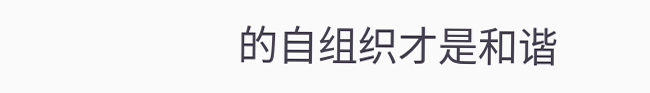的自组织才是和谐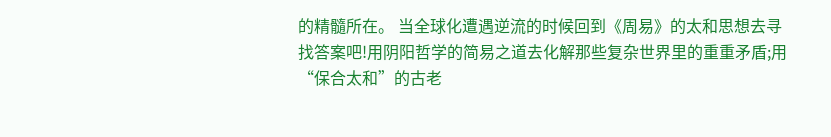的精髓所在。 当全球化遭遇逆流的时候回到《周易》的太和思想去寻找答案吧!用阴阳哲学的简易之道去化解那些复杂世界里的重重矛盾;用“保合太和”的古老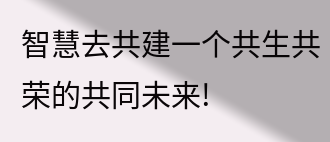智慧去共建一个共生共荣的共同未来!